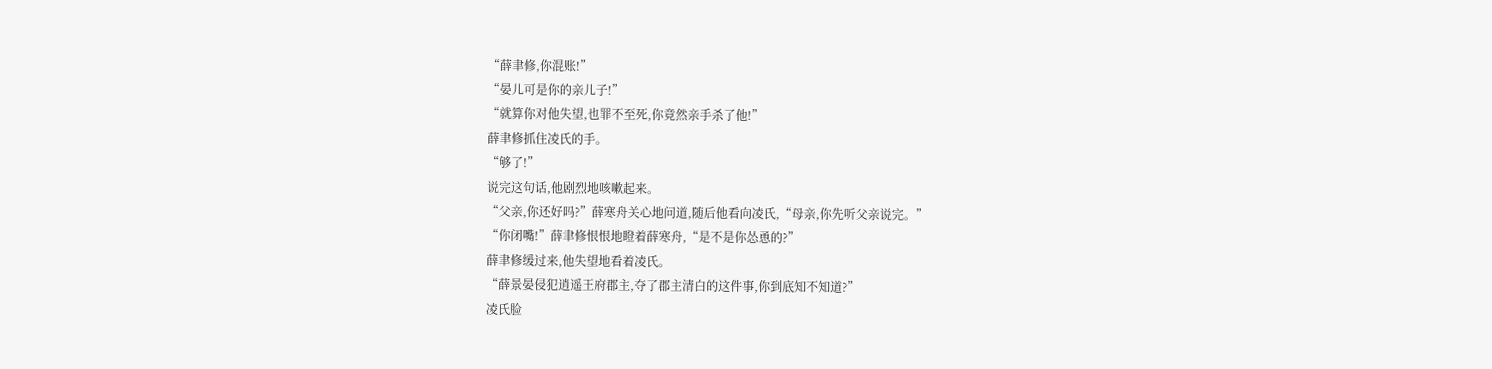“薛聿修,你混账!”
“晏儿可是你的亲儿子!”
“就算你对他失望,也罪不至死,你竟然亲手杀了他!”
薛聿修抓住凌氏的手。
“够了!”
说完这句话,他剧烈地咳嗽起来。
“父亲,你还好吗?”薛寒舟关心地问道,随后他看向凌氏,“母亲,你先听父亲说完。”
“你闭嘴!”薛聿修恨恨地瞪着薛寒舟,“是不是你怂恿的?”
薛聿修缓过来,他失望地看着凌氏。
“薛景晏侵犯逍遥王府郡主,夺了郡主清白的这件事,你到底知不知道?”
凌氏脸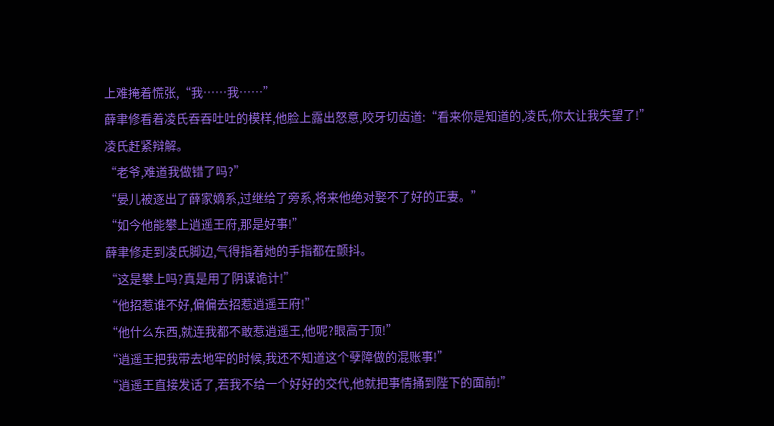上难掩着慌张,“我……我……”
薛聿修看着凌氏吞吞吐吐的模样,他脸上露出怒意,咬牙切齿道:“看来你是知道的,凌氏,你太让我失望了!”
凌氏赶紧辩解。
“老爷,难道我做错了吗?”
“晏儿被逐出了薛家嫡系,过继给了旁系,将来他绝对娶不了好的正妻。”
“如今他能攀上逍遥王府,那是好事!”
薛聿修走到凌氏脚边,气得指着她的手指都在颤抖。
“这是攀上吗?真是用了阴谋诡计!”
“他招惹谁不好,偏偏去招惹逍遥王府!”
“他什么东西,就连我都不敢惹逍遥王,他呢?眼高于顶!”
“逍遥王把我带去地牢的时候,我还不知道这个孽障做的混账事!”
“逍遥王直接发话了,若我不给一个好好的交代,他就把事情捅到陛下的面前!”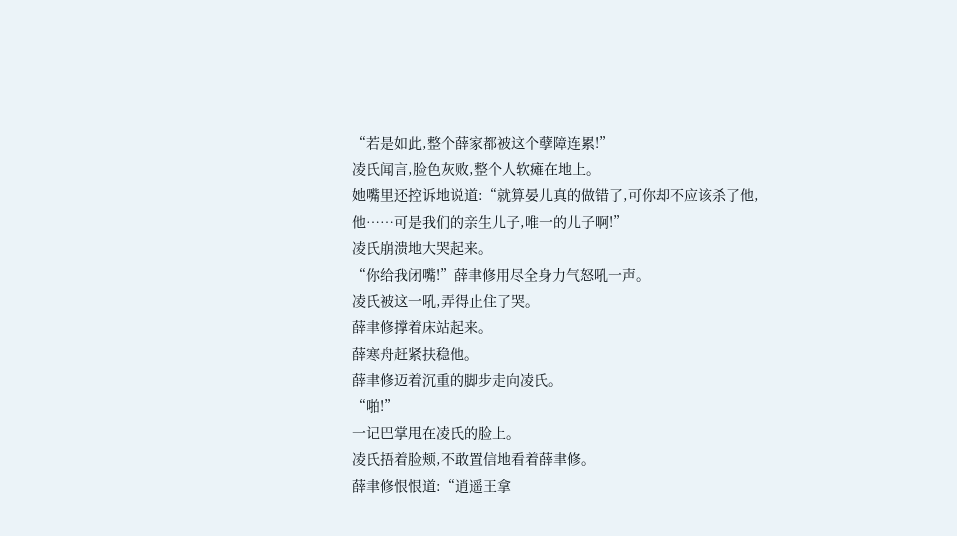“若是如此,整个薛家都被这个孽障连累!”
凌氏闻言,脸色灰败,整个人软瘫在地上。
她嘴里还控诉地说道:“就算晏儿真的做错了,可你却不应该杀了他,他……可是我们的亲生儿子,唯一的儿子啊!”
凌氏崩溃地大哭起来。
“你给我闭嘴!”薛聿修用尽全身力气怒吼一声。
凌氏被这一吼,弄得止住了哭。
薛聿修撑着床站起来。
薛寒舟赶紧扶稳他。
薛聿修迈着沉重的脚步走向凌氏。
“啪!”
一记巴掌甩在凌氏的脸上。
凌氏捂着脸颊,不敢置信地看着薛聿修。
薛聿修恨恨道:“逍遥王拿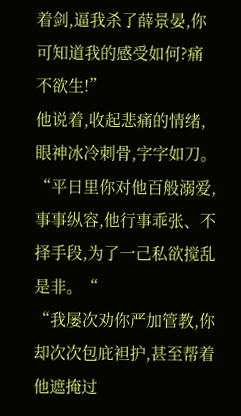着剑,逼我杀了薛景晏,你可知道我的感受如何?痛不欲生!”
他说着,收起悲痛的情绪,眼神冰冷刺骨,字字如刀。
“平日里你对他百般溺爱,事事纵容,他行事乖张、不择手段,为了一己私欲搅乱是非。“
“我屡次劝你严加管教,你却次次包庇袒护,甚至帮着他遮掩过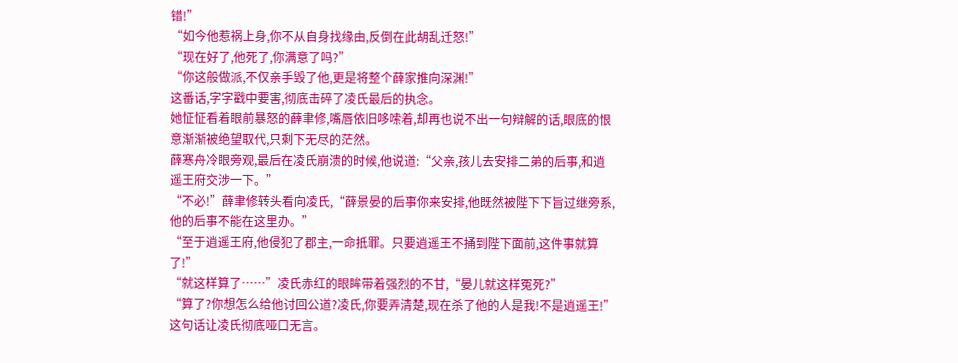错!”
“如今他惹祸上身,你不从自身找缘由,反倒在此胡乱迁怒!”
“现在好了,他死了,你满意了吗?”
“你这般做派,不仅亲手毁了他,更是将整个薛家推向深渊!”
这番话,字字戳中要害,彻底击碎了凌氏最后的执念。
她怔怔看着眼前暴怒的薛聿修,嘴唇依旧哆嗦着,却再也说不出一句辩解的话,眼底的恨意渐渐被绝望取代,只剩下无尽的茫然。
薛寒舟冷眼旁观,最后在凌氏崩溃的时候,他说道:“父亲,孩儿去安排二弟的后事,和逍遥王府交涉一下。”
“不必!”薛聿修转头看向凌氏,“薛景晏的后事你来安排,他既然被陛下下旨过继旁系,他的后事不能在这里办。”
“至于逍遥王府,他侵犯了郡主,一命抵罪。只要逍遥王不捅到陛下面前,这件事就算了!”
“就这样算了……”凌氏赤红的眼眸带着强烈的不甘,“晏儿就这样冤死?”
“算了?你想怎么给他讨回公道?凌氏,你要弄清楚,现在杀了他的人是我!不是逍遥王!”
这句话让凌氏彻底哑口无言。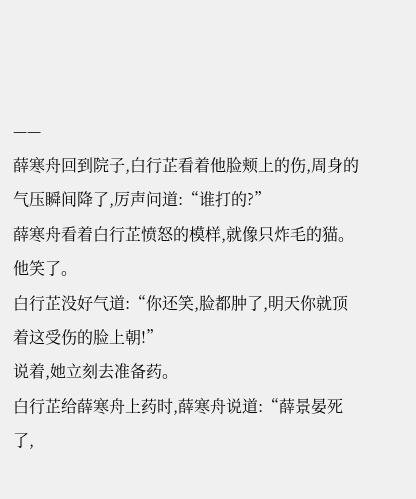——
薛寒舟回到院子,白行芷看着他脸颊上的伤,周身的气压瞬间降了,厉声问道:“谁打的?”
薛寒舟看着白行芷愤怒的模样,就像只炸毛的猫。
他笑了。
白行芷没好气道:“你还笑,脸都肿了,明天你就顶着这受伤的脸上朝!”
说着,她立刻去准备药。
白行芷给薛寒舟上药时,薛寒舟说道:“薛景晏死了,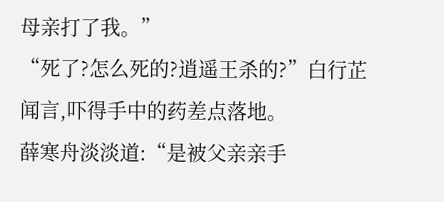母亲打了我。”
“死了?怎么死的?逍遥王杀的?”白行芷闻言,吓得手中的药差点落地。
薛寒舟淡淡道:“是被父亲亲手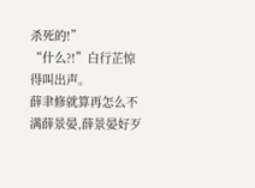杀死的!”
“什么?!”白行芷惊得叫出声。
薛聿修就算再怎么不满薛景晏,薛景晏好歹